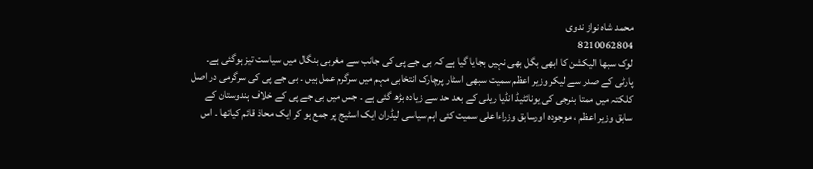محمد شاہ نواز ندوی
8210062804
لوک سبھا الیکشن کا ابھی بگل بھی نہیں بجایا گیا ہے کہ بی جے پی کی جانب سے مغربی بنگال میں سیاست تیز ہوگئی ہے۔ پارٹی کے صدر سے لیکر وزیر اعظم سمیت سبھی اسٹار پرچارک انتخابی مہم میں سرگرم عمل ہیں ۔ بی جے پی کی سرگرمی در اصل کلکتہ میں ممتا بنرجی کی یونائٹیڈ انڈیا ریلی کے بعد حد سے زیادہ بڑھ گئی ہے ۔ جس میں بی جے پی کے خلاف ہندوستان کے سابق وزیر اعظم ، موجودہ اورسابق وزراءاعلی سمیت کئی اہم سیاسی لیڈران ایک اسٹیج پر جمع ہو کر ایک محاذ قائم کیاتھا ۔ اس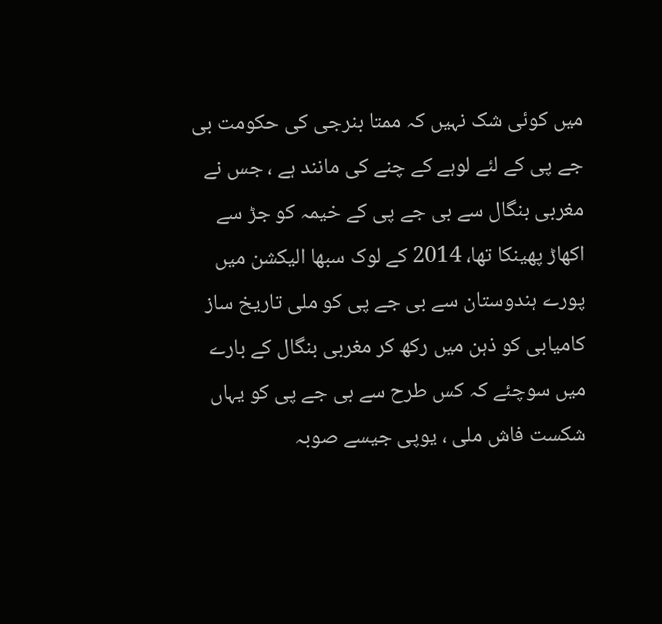میں کوئی شک نہیں کہ ممتا بنرجی کی حکومت بی جے پی کے لئے لوہے کے چنے کی مانند ہے ، جس نے مغربی بنگال سے بی جے پی کے خیمہ کو جڑ سے اکھاڑ پھینکا تھا، 2014 کے لوک سبھا الیکشن میں پورے ہندوستان سے بی جے پی کو ملی تاریخ ساز کامیابی کو ذہن میں رکھ کر مغربی بنگال کے بارے میں سوچئے کہ کس طرح سے بی جے پی کو یہاں شکست فاش ملی ، یوپی جیسے صوبہ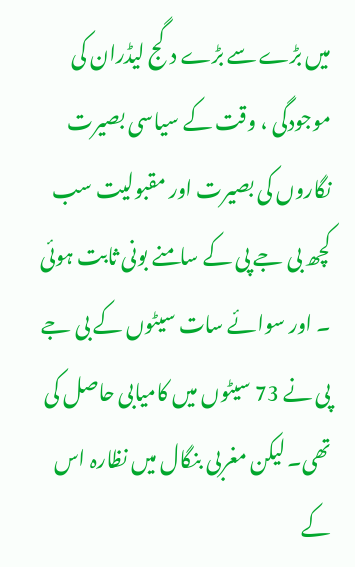میں بڑے سے بڑے دگج لیڈران کی موجودگی ، وقت کے سیاسی بصیرت نگاروں کی بصیرت اور مقبولیت سب کچھ بی جے پی کے سامنے بونی ثابت ہوئی ۔ اور سوائے سات سیٹوں کے بی جے پی نے 73 سیٹوں میں کامیابی حاصل کی تھی۔ لیکن مغربی بنگال میں نظارہ اس کے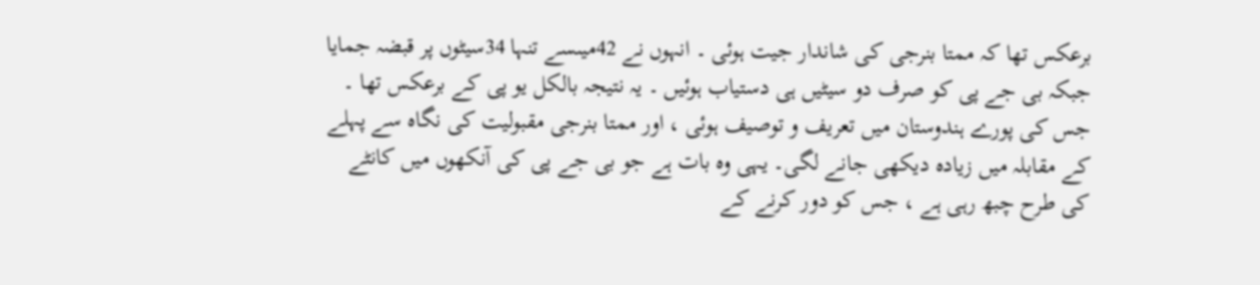برعکس تھا کہ ممتا بنرجی کی شاندار جیت ہوئی ۔ انہوں نے 42میںسے تنہا 34سیٹوں پر قبضہ جمایا جبکہ بی جے پی کو صرف دو سیٹیں ہی دستیاب ہوئیں ۔ یہ نتیجہ بالکل یو پی کے برعکس تھا ۔ جس کی پورے ہندوستان میں تعریف و توصیف ہوئی ، اور ممتا بنرجی مقبولیت کی نگاہ سے پہلے کے مقابلہ میں زیادہ دیکھی جانے لگی۔ یہی وہ بات ہے جو بی جے پی کی آنکھوں میں کانٹے کی طرح چبھ رہی ہے ، جس کو دور کرنے کے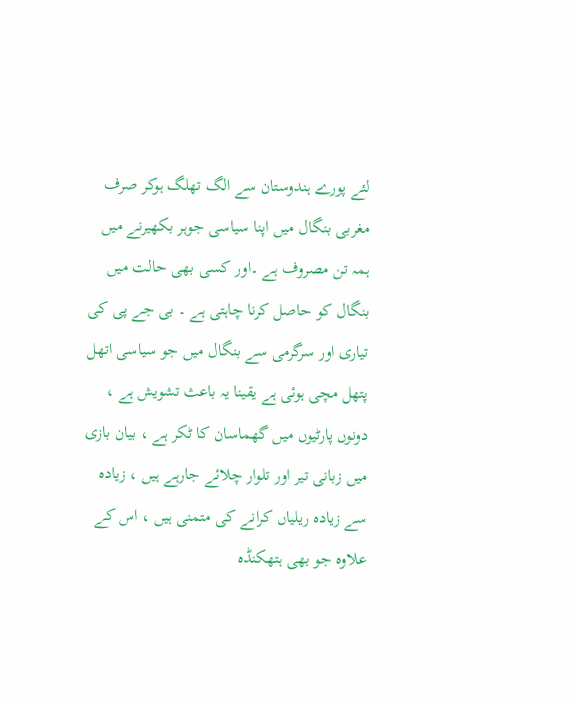لئے پورے ہندوستان سے الگ تھلگ ہوکر صرف مغربی بنگال میں اپنا سیاسی جوہر بکھیرنے میں ہمہ تن مصروف ہے ۔اور کسی بھی حالت میں بنگال کو حاصل کرنا چاہتی ہے ۔ بی جے پی کی تیاری اور سرگرمی سے بنگال میں جو سیاسی اتھل پتھل مچی ہوئی ہے یقینا یہ باعث تشویش ہے ، دونوں پارٹیوں میں گھماسان کا ٹکر ہے ، بیان بازی میں زبانی تیر اور تلوار چلائے جارہے ہیں ، زیادہ سے زیادہ ریلیاں کرانے کی متمنی ہیں ، اس کے علاوہ جو بھی ہتھکنڈہ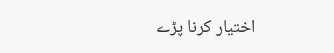اختیار کرنا پڑے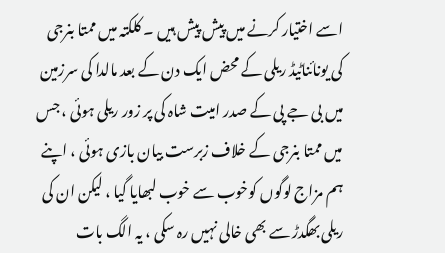اسے اختیار کرنے میں پیش پیش ہیں ۔ کلکتہ میں ممتا بنرجی کی یونائناٹیڈ ریلی کے محض ایک دن کے بعد مالدا کی سرزمین میں بی جے پی کے صدر امیت شاہ کی پر زور ریلی ہوئی ، جس میں ممتا بنرجی کے خلاف زبرست بیان بازی ہوئی ، اپنے ہم مزاج لوگوں کوخوب سے خوب لبھایا گیا ، لیکن ان کی ریلی بھگدڑ سے بھی خالی نہیں رہ سکی ، یہ الگ بات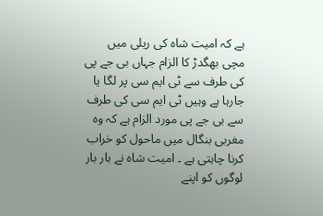ہے کہ امیت شاہ کی ریلی میں مچی بھگدڑ کا الزام جہاں بی جے پی کی طرف سے ٹی ایم سی پر لگا یا جارہا ہے وہیں ٹی ایم سی کی طرف سے بی جے پی مورد الزام ہے کہ وہ مغربی بنگال میں ماحول کو خراب کرنا چاہتی ہے ۔ امیت شاہ نے بار بار لوگوں کو اپنے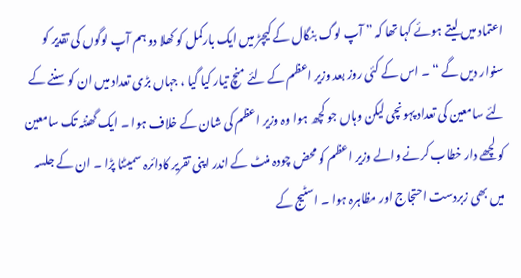اعتماد میں لیتے ہوئے کہا تھا کہ ” آپ لوگ بنگال کے کیچڑ میں ایک بارکمل کو کھلا دو ہم آپ لوگوں کی تقدیر کو سنوار دیں گے “ ۔ اس کے کئی روز بعد وزیر اعظم کے لئے منچ تیار کیا گیا ، جہاں بڑی تعداد میں ان کو سننے کے لئے سامعین کی تعداد پہونچی لیکن وہاں جو کچھ ہوا وہ وزیر اعظم کی شان کے خلاف ہوا ۔ ایک گھنٹہ تک سامعین کو لچھے دار خطاب کرنے والے وزیر اعظم کو محض چودہ منٹ کے اندر اپنی تقریر کادائرہ سمیٹنا پڑا ۔ ان کے جلسہ میں بھی زبردست احتجاج اور مظاہرہ ہوا ۔ اسٹیج کے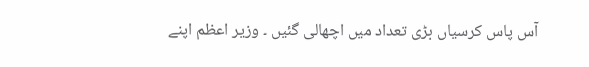آس پاس کرسیاں بڑی تعداد میں اچھالی گئیں ۔ وزیر اعظم اپنے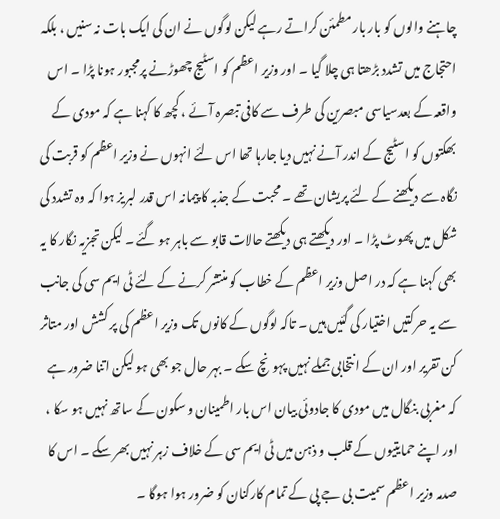چاہنے والوں کو بار بار مطمئن کراتے رہے لیکن لوگوں نے ان کی ایک بات نہ سنیں ، بلکہ احتجاج میں تشدد بڑھتا ہی چلا گیا ۔ اور وزیر اعظم کو اسٹیج چھوڑنے پرمجبور ہونا پڑا ۔ اس واقعہ کے بعدسیاسی مبصرین کی طرف سے کافی تبصرہ آئے ، کچھ کا کہنا ہے کہ مودی کے بھکتوں کو اسٹیج کے اندر آنے نہیں دیا جارہا تھا اس لئے انہوں نے وزیر اعظم کو قربت کی نگاہ سے دیکھنے کے لئے پریشان تھے ۔ محبت کے جذبہ کا پیمانہ اس قدر لبریز ہوا کہ وہ تشدد کی شکل میں پھوٹ پڑا ۔ اور دیکھتے ہی دیکھتے حالات قابو سے باہر ہو گئے ۔ لیکن تجزیہ نگار کا یہ بھی کہنا ہے کہ در اصل وزیر اعظم کے خطاب کو منتشر کرنے کے لئے ٹی ایم سی کی جانب سے یہ حرکتیں اختیار کی گئیں ہیں ۔ تاکہ لوگوں کے کانوں تک وزیر اعظم کی پر کشش اور متاثر کن تقریر اور ان کے انتخابی جملے نہیں پہونچ سکے ۔ بہر حال جو بھی ہو لیکن اتنا ضرور ہے کہ مغربی بنگال میں مودی کا جادوئی بیان اس بار اطمینان و سکون کے ساتھ نہیں ہو سکا ، اور اپنے حمایتیوں کے قلب و ذہن میں ٹی ایم سی کے خلاف زہر نہیں بھر سکے ۔ اس کا صدمہ وزیر اعظم سمیت بی جے پی کے تمام کارکنان کو ضرور ہوا ہوگا ۔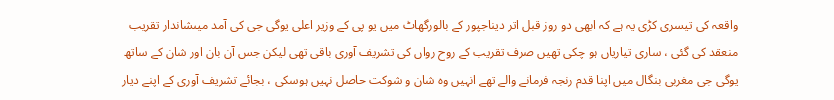واقعہ کی تیسری کڑی یہ ہے کہ ابھی دو روز قبل اتر دیناجپور کے بالورگھاٹ میں یو پی کے وزیر اعلی یوگی جی کی آمد میںشاندار تقریب منعقد کی گئی ، ساری تیاریاں ہو چکی تھیں صرف تقریب کے روح رواں کی تشریف آوری باقی تھی لیکن جس آن بان اور شان کے ساتھ یوگی جی مغربی بنگال میں اپنا قدم رنجہ فرمانے والے تھے انہیں وہ شان و شوکت حاصل نہیں ہوسکی ، بجائے تشریف آوری کے اپنے دیار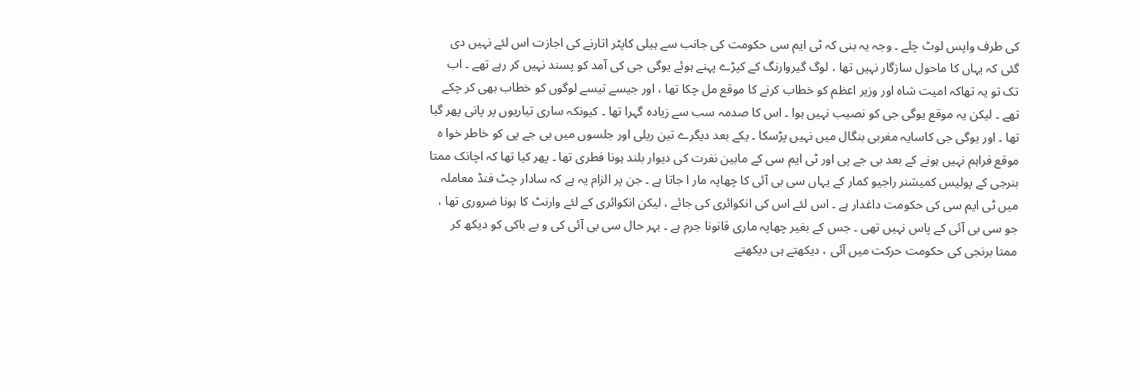کی طرف واپس لوٹ چلے ۔ وجہ یہ بنی کہ ٹی ایم سی حکومت کی جانب سے ہیلی کاپٹر اتارنے کی اجازت اس لئے نہیں دی گئی کہ یہاں کا ماحول سازگار نہیں تھا ، لوگ گیروارنگ کے کپڑے پہنے ہوئے یوگی جی کی آمد کو پسند نہیں کر رہے تھے ۔ اب تک تو یہ تھاکہ امیت شاہ اور وزیر اعظم کو خطاب کرنے کا موقع مل چکا تھا ، اور جیسے تیسے لوگوں کو خطاب بھی کر چکے تھے ۔ لیکن یہ موقع یوگی جی کو نصیب نہیں ہوا ۔ اس کا صدمہ سب سے زیادہ گہرا تھا ۔ کیونکہ ساری تیاریوں پر پانی پھر گیا تھا ۔ اور یوگی جی کاسایہ مغربی بنگال میں نہیں پڑسکا ۔ یکے بعد دیگرے تین ریلی اور جلسوں میں بی جے پی کو خاطر خوا ہ موقع فراہم نہیں ہونے کے بعد بی جے پی اور ٹی ایم سی کے مابین نفرت کی دیوار بلند ہونا فطری تھا ۔ پھر کیا تھا کہ اچانک ممتا بنرجی کے پولیس کمیشنر راجیو کمار کے یہاں سی بی آئی کا چھاپہ مار ا جاتا ہے ۔ جن پر الزام یہ ہے کہ سادار چٹ فنڈ معاملہ میں ٹی ایم سی کی حکومت داغدار ہے ۔ اس لئے اس کی انکوائری کی جائے ، لیکن انکوائری کے لئے وارنٹ کا ہونا ضروری تھا ، جو سی بی آئی کے پاس نہیں تھی ۔ جس کے بغیر چھاپہ ماری قانونا جرم ہے ۔ بہر حال سی بی آئی کی و بے باکی کو دیکھ کر ممتا برنجی کی حکومت حرکت میں آئی ، دیکھتے ہی دیکھتے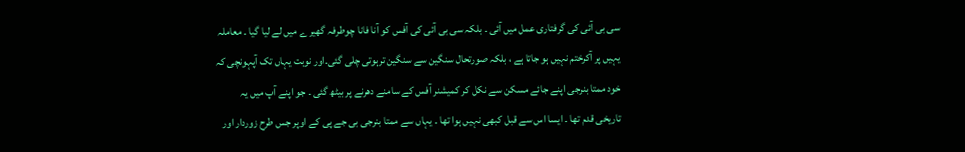سی بی آئی کی گرفتاری عمل میں آئی ۔ بلکہ سی بی آئی کی آفس کو آنا فانا چوطرفہ گھیر ے میں لے لیا گیا ۔ معاملہ یہیں پر آکرختم نہیں ہو جاتا ہے ، بلکہ صورتحال سنگین سے سنگین ترہوتی چلی گئی۔اور نوبت یہاں تک آپہونچی کہ خود ممتا بنرجی اپنے جائے مسکن سے نکل کر کمیشنر آفس کے سامنے دھرنے پر بیٹھ گئی ۔ جو اپنے آپ میں یہ تاریخی قدم تھا ۔ ایسا اس سے قبل کبھی نہیں ہوا تھا ۔ یہاں سے ممتا بنرجی بی جے پی کے اوپر جس طرح زوردار اور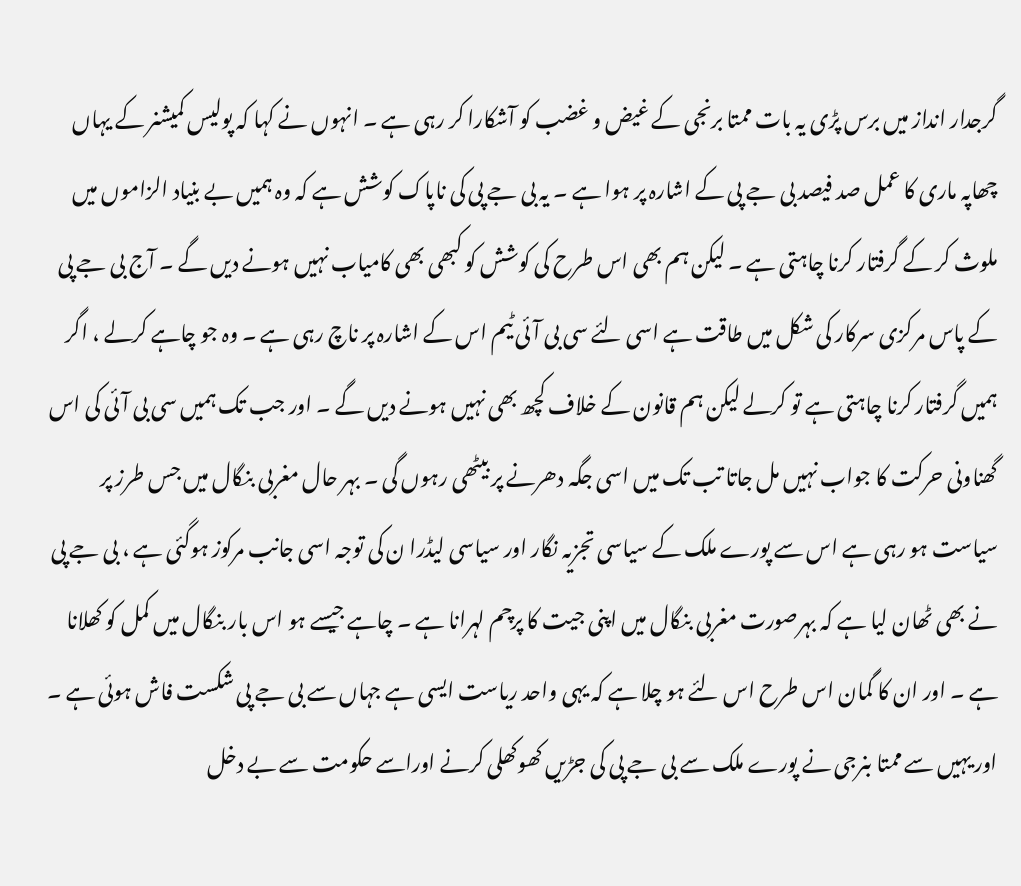گرجدار انداز میں برس پڑی یہ بات ممتا برنجی کے غیض و غضب کو آشکارا کر رہی ہے ۔ انہوں نے کہا کہ پولیس کمیشنر کے یہاں چھاپہ ماری کا عمل صد فیصد بی جے پی کے اشارہ پر ہوا ہے ۔ یہ بی جے پی کی ناپاک کوشش ہے کہ وہ ہمیں بے بنیاد الزاموں میں ملوث کر کے گرفتار کرنا چاہتی ہے ۔ لیکن ہم بھی اس طرح کی کوشش کو کبھی بھی کامیاب نہیں ہونے دیں گے ۔ آج بی جے پی کے پاس مرکزی سرکار کی شکل میں طاقت ہے اسی لئے سی بی آئی ٹیم اس کے اشارہ پر ناچ رہی ہے ۔ وہ جو چاہے کرلے ، اگر ہمیں گرفتار کرنا چاہتی ہے تو کرلے لیکن ہم قانون کے خلاف کچھ بھی نہیں ہونے دیں گے ۔ اور جب تک ہمیں سی بی آئی کی اس گھناونی حرکت کا جواب نہیں مل جاتا تب تک میں اسی جگہ دھرنے پر بیٹھی رہوں گی ۔ بہر حال مغربی بنگال میں جس طرز پر سیاست ہو رہی ہے اس سے پورے ملک کے سیاسی تجزیہ نگار اور سیاسی لیڈرا ن کی توجہ اسی جانب مرکوز ہوگئی ہے ، بی جے پی نے بھی ٹھان لیا ہے کہ بہرصورت مغربی بنگال میں اپنی جیت کا پرچم لہرانا ہے ۔ چاہے جیسے ہو اس بار بنگال میں کمل کو کھلانا ہے ۔ اور ان کا گمان اس طرح اس لئے ہو چلا ہے کہ یہی واحد ریاست ایسی ہے جہاں سے بی جے پی شکست فاش ہوئی ہے ۔ اور یہیں سے ممتا بنرجی نے پورے ملک سے بی جے پی کی جڑیں کھوکھلی کرنے اوراسے حکومت سے بے دخل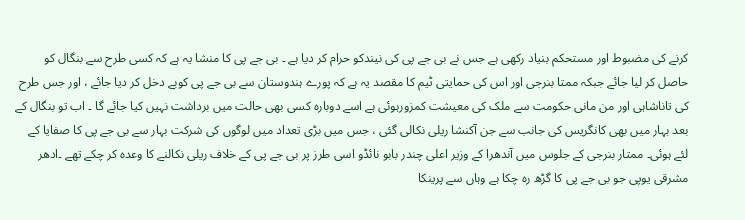کرنے کی مضبوط اور مستحکم بنیاد رکھی ہے جس نے بی جے پی کی نیندکو حرام کر دیا ہے ۔ بی جے پی کا منشا یہ ہے کہ کسی طرح سے بنگال کو حاصل کر لیا جائے جبکہ ممتا بنرجی اور اس کی حمایتی ٹیم کا مقصد یہ ہے کہ پورے ہندوستان سے بی جے پی کوبے دخل کر دیا جائے ، اور جس طرح کی تاناشاہی اور من مانی حکومت سے ملک کی معیشت کمزورہوئی ہے اسے دوبارہ کسی بھی حالت میں برداشت نہیں کیا جائے گا ۔ اب تو بنگال کے بعد بہار میں بھی کانگریس کی جانب سے جن آکنشا ریلی نکالی گئی ، جس میں بڑی تعداد میں لوگوں کی شرکت بہار سے بی جے پی کا صفایا کے لئے ہوئی۔ ممتار بنرجی کے جلوس میں آندھرا کے وزیر اعلی چندر بابو نائڈو اسی طرز پر بی جے پی کے خلاف ریلی نکالنے کا وعدہ کر چکے تھے ۔ادھر مشرقی یوپی جو بی جے پی کا گڑھ رہ چکا ہے وہاں سے پرینکا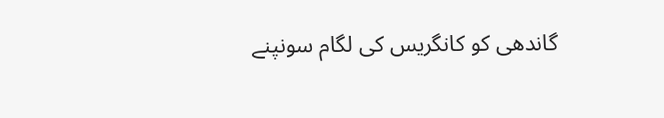گاندھی کو کانگریس کی لگام سونپنے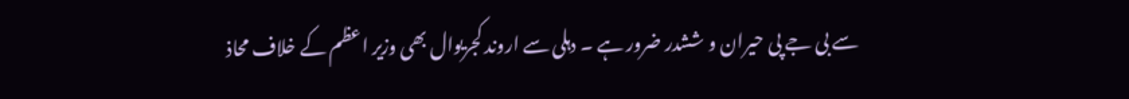سے بی جے پی حیران و ششدر ضرور ہے ۔ دہلی سے اروند کجریوال بھی وزیر اعظم کے خلاف محاذ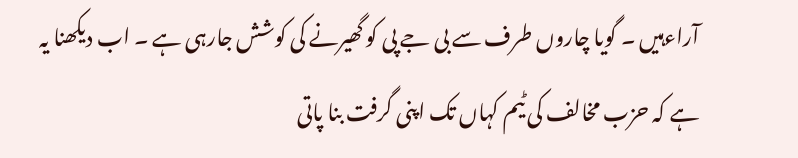آراءہیں ۔ گویا چاروں طرف سے بی جے پی کو گھیرنے کی کوشش جارہی ہے ۔ اب دیکھنا یہ ہے کہ حزب مخالف کی ٹیم کہاں تک اپنی گرفت بنا پاتی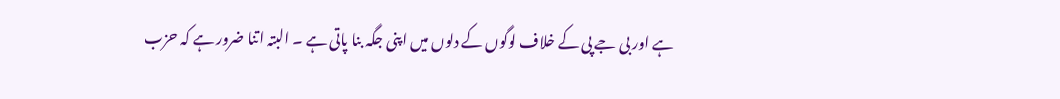ہے اور بی جے پی کے خلاف لوگوں کے دلوں میں اپنی جگہ بنا پاتی ہے ۔ البتہ اتنا ضرور ہے کہ حزب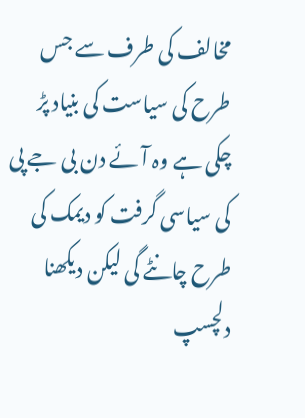مخالف کی طرف سے جس طرح کی سیاست کی بنیاد پڑ چکی ہے وہ آئے دن بی جے پی کی سیاسی گرفت کو دیمک کی طرح چانٹے گی لیکن دیکھنا دلچسپ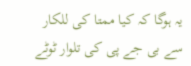یہ ہوگا کہ کیا ممتا کی للکار سے بی جے پی کی تلوار ٹوٹے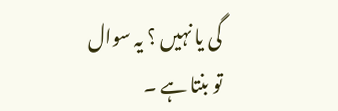گی یا نہیں ؟ یہ سوال تو بنتا ہے ۔